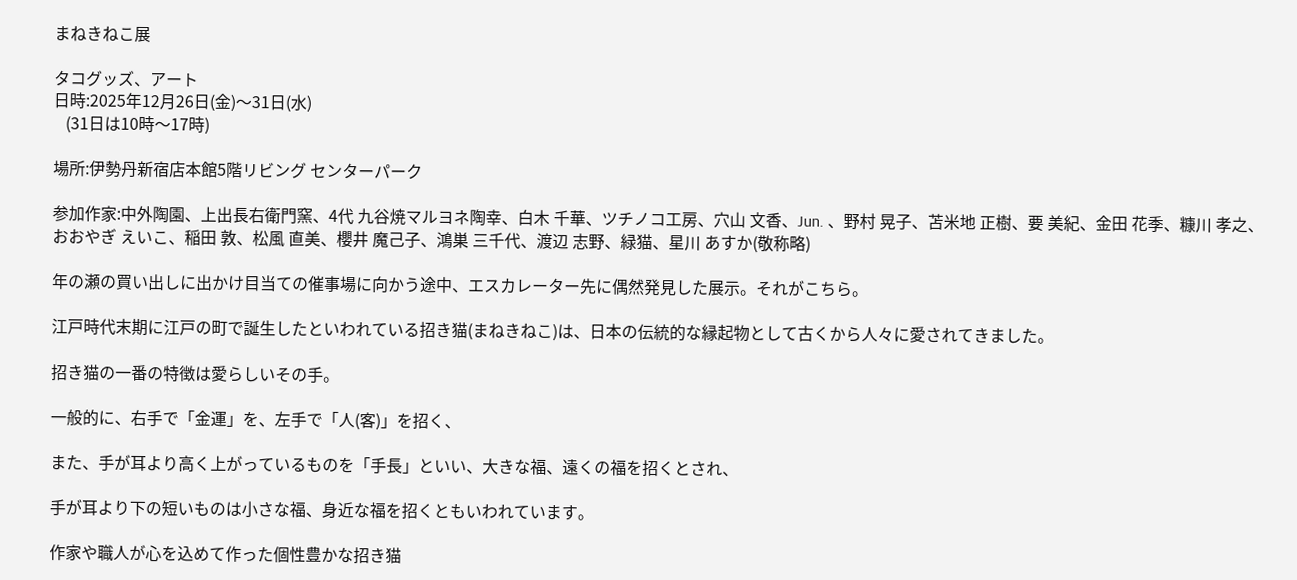まねきねこ展

タコグッズ、アート
日時:2025年12月26日(金)〜31日(水)
   (31日は10時〜17時)

場所:伊勢丹新宿店本館5階リビング センターパーク

参加作家:中外陶園、上出長右衛門窯、4代 九谷焼マルヨネ陶幸、白木 千華、ツチノコ工房、穴山 文香、Jun. 、野村 晃子、苫米地 正樹、要 美紀、金田 花季、糠川 孝之、おおやぎ えいこ、稲田 敦、松風 直美、櫻井 魔己子、鴻巣 三千代、渡辺 志野、緑猫、星川 あすか(敬称略)

年の瀬の買い出しに出かけ目当ての催事場に向かう途中、エスカレーター先に偶然発見した展示。それがこちら。

江戸時代末期に江戸の町で誕生したといわれている招き猫(まねきねこ)は、⽇本の伝統的な縁起物として古くから⼈々に愛されてきました。

招き猫の一番の特徴は愛らしいその手。

一般的に、右⼿で「⾦運」を、左⼿で「⼈(客)」を招く、

また、手が耳より高く上がっているものを「手長」といい、大きな福、遠くの福を招くとされ、

手が耳より下の短いものは小さな福、身近な福を招くともいわれています。

作家や職⼈が⼼を込めて作った個性豊かな招き猫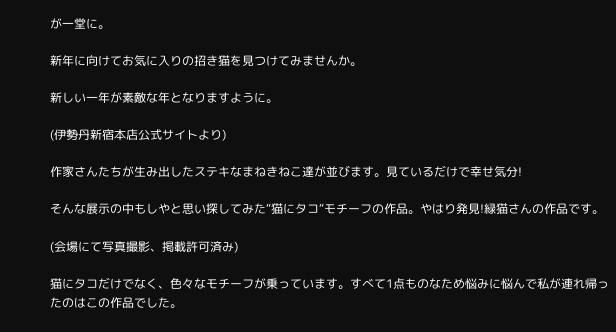が一堂に。

新年に向けてお気に⼊りの招き猫を⾒つけてみませんか。

新しい⼀年が素敵な年となりますように。

(伊勢丹新宿本店公式サイトより)

作家さんたちが生み出したステキなまねきねこ達が並びます。見ているだけで幸せ気分!

そんな展示の中もしやと思い探してみた“猫にタコ“モチーフの作品。やはり発見!緑猫さんの作品です。

(会場にて写真撮影、掲載許可済み)

猫にタコだけでなく、色々なモチーフが乗っています。すべて1点ものなため悩みに悩んで私が連れ帰ったのはこの作品でした。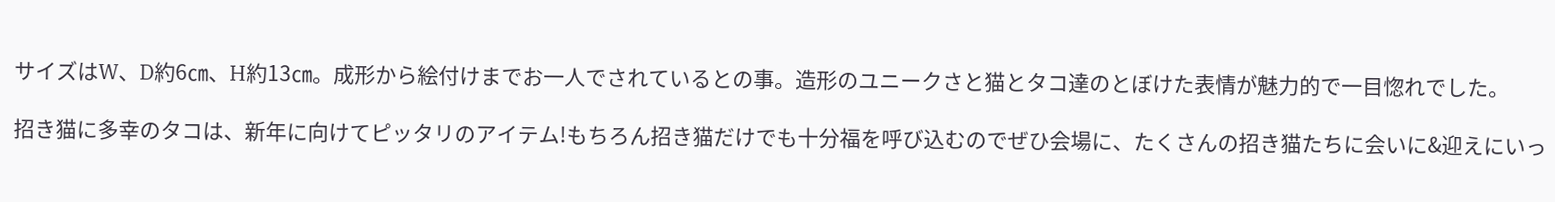サイズはW、D約6㎝、H約13㎝。成形から絵付けまでお一人でされているとの事。造形のユニークさと猫とタコ達のとぼけた表情が魅力的で一目惚れでした。

招き猫に多幸のタコは、新年に向けてピッタリのアイテム!もちろん招き猫だけでも十分福を呼び込むのでぜひ会場に、たくさんの招き猫たちに会いに&迎えにいっ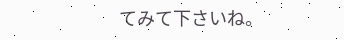てみて下さいね。